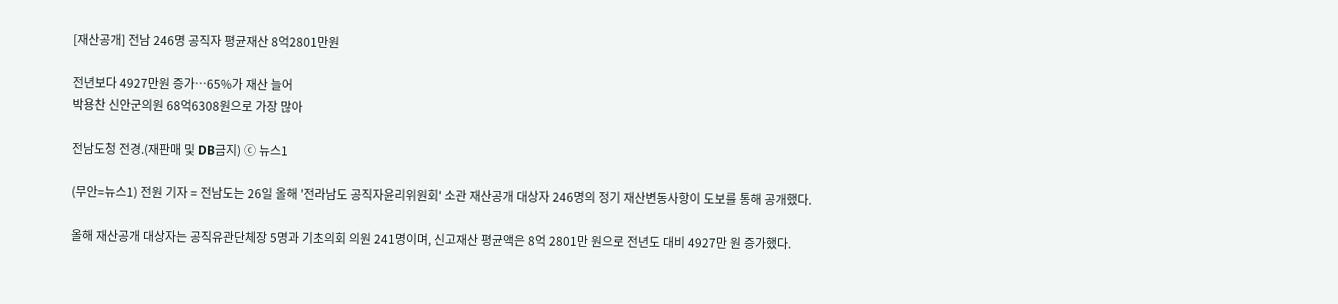[재산공개] 전남 246명 공직자 평균재산 8억2801만원

전년보다 4927만원 증가…65%가 재산 늘어
박용찬 신안군의원 68억6308원으로 가장 많아

전남도청 전경.(재판매 및 DB금지) ⓒ 뉴스1

(무안=뉴스1) 전원 기자 = 전남도는 26일 올해 '전라남도 공직자윤리위원회' 소관 재산공개 대상자 246명의 정기 재산변동사항이 도보를 통해 공개했다.

올해 재산공개 대상자는 공직유관단체장 5명과 기초의회 의원 241명이며, 신고재산 평균액은 8억 2801만 원으로 전년도 대비 4927만 원 증가했다.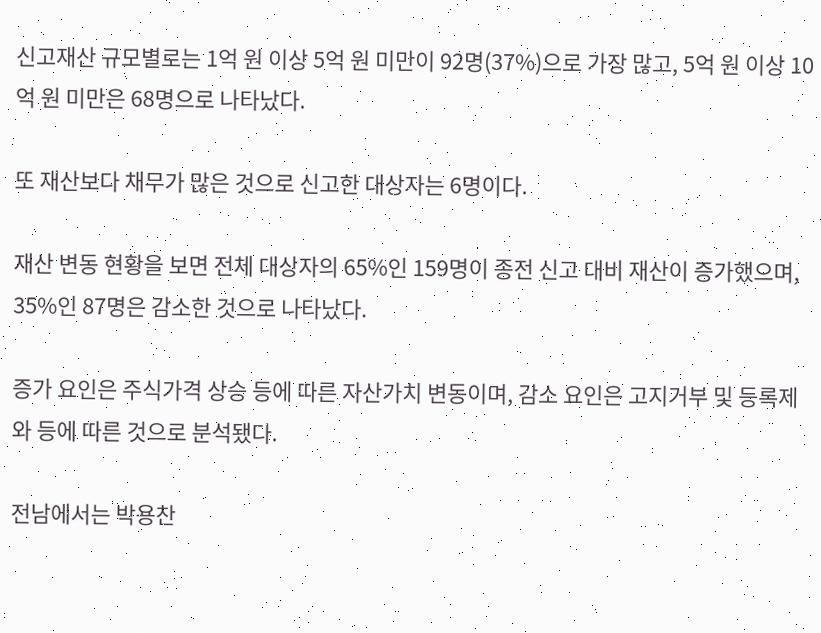신고재산 규모별로는 1억 원 이상 5억 원 미만이 92명(37%)으로 가장 많고, 5억 원 이상 10억 원 미만은 68명으로 나타났다.

또 재산보다 채무가 많은 것으로 신고한 대상자는 6명이다.

재산 변동 현황을 보면 전체 대상자의 65%인 159명이 종전 신고 대비 재산이 증가했으며, 35%인 87명은 감소한 것으로 나타났다.

증가 요인은 주식가격 상승 등에 따른 자산가치 변동이며, 감소 요인은 고지거부 및 등록제와 등에 따른 것으로 분석됐다.

전남에서는 박용찬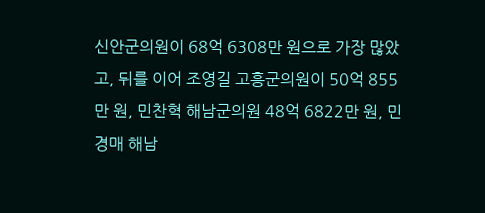신안군의원이 68억 6308만 원으로 가장 많았고, 뒤를 이어 조영길 고흥군의원이 50억 855만 원, 민찬혁 해남군의원 48억 6822만 원, 민경매 해남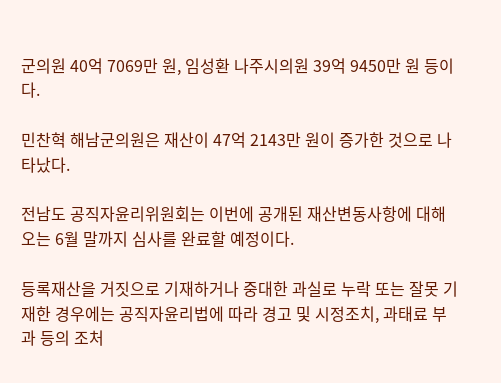군의원 40억 7069만 원, 임성환 나주시의원 39억 9450만 원 등이다.

민찬혁 해남군의원은 재산이 47억 2143만 원이 증가한 것으로 나타났다.

전남도 공직자윤리위원회는 이번에 공개된 재산변동사항에 대해 오는 6월 말까지 심사를 완료할 예정이다.

등록재산을 거짓으로 기재하거나 중대한 과실로 누락 또는 잘못 기재한 경우에는 공직자윤리법에 따라 경고 및 시정조치, 과태료 부과 등의 조처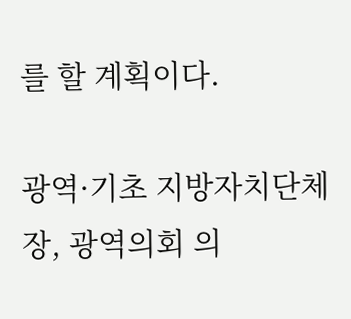를 할 계획이다.

광역·기초 지방자치단체장, 광역의회 의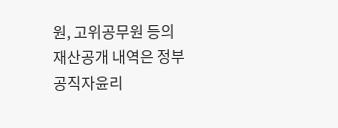원, 고위공무원 등의 재산공개 내역은 정부공직자윤리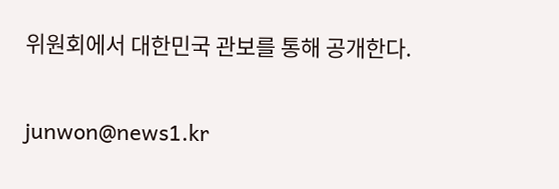위원회에서 대한민국 관보를 통해 공개한다.

junwon@news1.kr